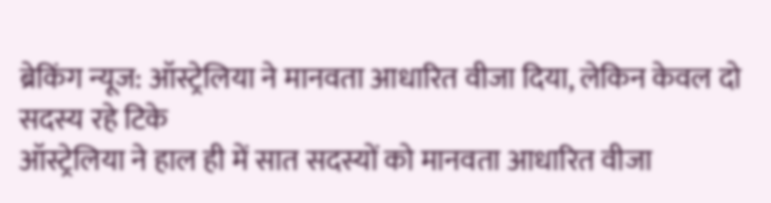ब्रेकिंग न्यूज: ऑस्ट्रेलिया ने मानवता आधारित वीजा दिया, लेकिन केवल दो सदस्य रहे टिके
ऑस्ट्रेलिया ने हाल ही में सात सदस्यों को मानवता आधारित वीजा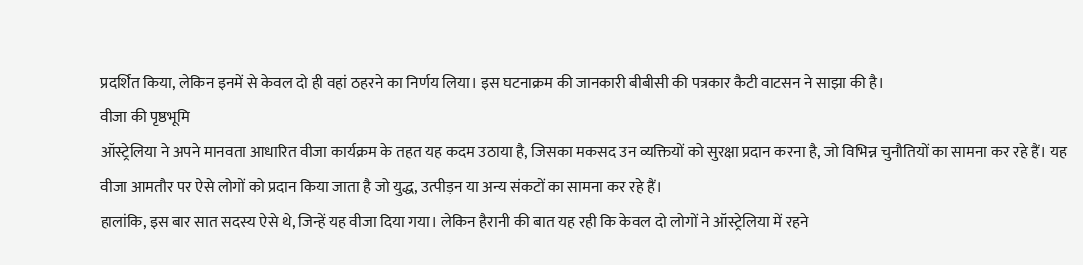प्रदर्शित किया, लेकिन इनमें से केवल दो ही वहां ठहरने का निर्णय लिया। इस घटनाक्रम की जानकारी बीबीसी की पत्रकार कैटी वाटसन ने साझा की है।
वीजा की पृष्ठभूमि
ऑस्ट्रेलिया ने अपने मानवता आधारित वीजा कार्यक्रम के तहत यह कदम उठाया है, जिसका मकसद उन व्यक्तियों को सुरक्षा प्रदान करना है, जो विभिन्न चुनौतियों का सामना कर रहे हैं। यह वीजा आमतौर पर ऐसे लोगों को प्रदान किया जाता है जो युद्ध, उत्पीड़न या अन्य संकटों का सामना कर रहे हैं।
हालांकि, इस बार सात सदस्य ऐसे थे, जिन्हें यह वीजा दिया गया। लेकिन हैरानी की बात यह रही कि केवल दो लोगों ने ऑस्ट्रेलिया में रहने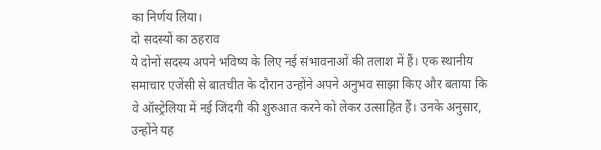का निर्णय लिया।
दो सदस्यों का ठहराव
ये दोनों सदस्य अपने भविष्य के लिए नई संभावनाओं की तलाश में हैं। एक स्थानीय समाचार एजेंसी से बातचीत के दौरान उन्होंने अपने अनुभव साझा किए और बताया कि वे ऑस्ट्रेलिया में नई जिंदगी की शुरुआत करने को लेकर उत्साहित हैं। उनके अनुसार, उन्होंने यह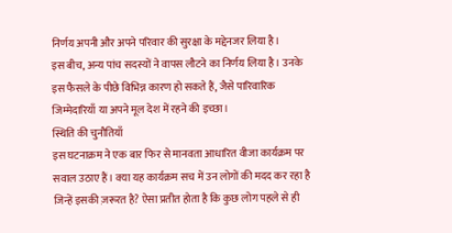निर्णय अपनी और अपने परिवार की सुरक्षा के मद्देनजर लिया है।
इस बीच, अन्य पांच सदस्यों ने वापस लौटने का निर्णय लिया है। उनके इस फैसले के पीछे विभिन्न कारण हो सकते हैं, जैसे पारिवारिक जिम्मेदारियाँ या अपने मूल देश में रहने की इच्छा।
स्थिति की चुनौतियाँ
इस घटनाक्रम ने एक बार फिर से मानवता आधारित वीजा कार्यक्रम पर सवाल उठाए हैं। क्या यह कार्यक्रम सच में उन लोगों की मदद कर रहा है जिन्हें इसकी ज़रूरत है? ऐसा प्रतीत होता है कि कुछ लोग पहले से ही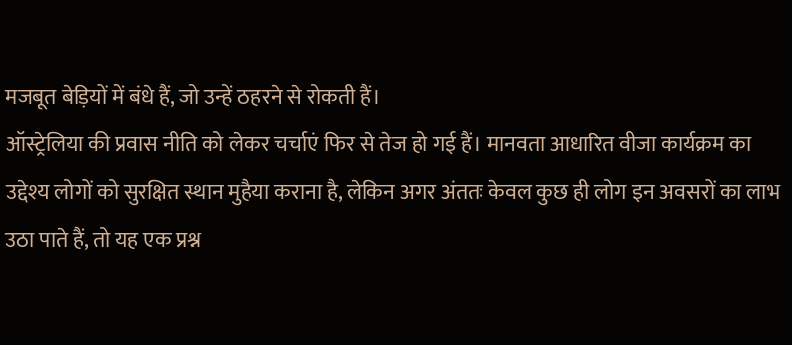मजबूत बेड़ियों में बंधे हैं, जो उन्हें ठहरने से रोकती हैं।
ऑस्ट्रेलिया की प्रवास नीति को लेकर चर्चाएं फिर से तेज हो गई हैं। मानवता आधारित वीजा कार्यक्रम का उद्देश्य लोगों को सुरक्षित स्थान मुहैया कराना है, लेकिन अगर अंततः केवल कुछ ही लोग इन अवसरों का लाभ उठा पाते हैं, तो यह एक प्रश्न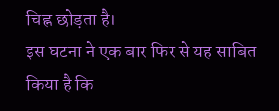चिह्न छोड़ता है।
इस घटना ने एक बार फिर से यह साबित किया है कि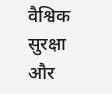वैश्विक सुरक्षा और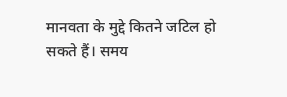मानवता के मुद्दे कितने जटिल हो सकते हैं। समय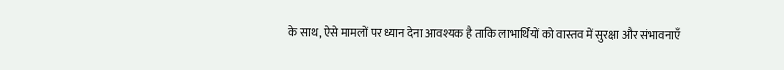के साथ, ऐसे मामलों पर ध्यान देना आवश्यक है ताकि लाभार्थियों को वास्तव में सुरक्षा और संभावनाएँ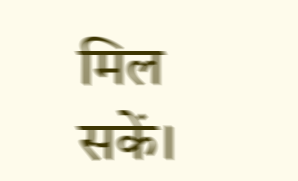मिल सकें।